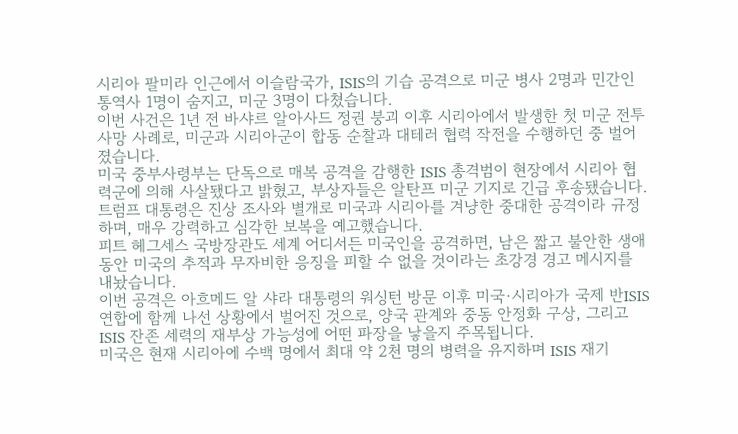시리아 팔미라 인근에서 이슬람국가, ISIS의 기습 공격으로 미군 병사 2명과 민간인 통역사 1명이 숨지고, 미군 3명이 다쳤습니다.
이번 사건은 1년 전 바샤르 알아사드 정권 붕괴 이후 시리아에서 발생한 첫 미군 전투 사망 사례로, 미군과 시리아군이 합동 순찰과 대테러 협력 작전을 수행하던 중 벌어졌습니다.
미국 중부사령부는 단독으로 매복 공격을 감행한 ISIS 총격범이 현장에서 시리아 협력군에 의해 사살됐다고 밝혔고, 부상자들은 알탄프 미군 기지로 긴급 후송됐습니다. 트럼프 대통령은 진상 조사와 별개로 미국과 시리아를 겨냥한 중대한 공격이라 규정하며, 매우 강력하고 심각한 보복을 예고했습니다.
피트 헤그세스 국방장관도 세계 어디서든 미국인을 공격하면, 남은 짧고 불안한 생애 동안 미국의 추적과 무자비한 응징을 피할 수 없을 것이라는 초강경 경고 메시지를 내놨습니다.
이번 공격은 아흐메드 알 샤라 대통령의 워싱턴 방문 이후 미국·시리아가 국제 반ISIS 연합에 함께 나선 상황에서 벌어진 것으로, 양국 관계와 중동 안정화 구상, 그리고 ISIS 잔존 세력의 재부상 가능성에 어떤 파장을 낳을지 주목됩니다.
미국은 현재 시리아에 수백 명에서 최대 약 2천 명의 병력을 유지하며 ISIS 재기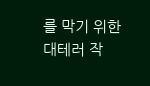를 막기 위한 대테러 작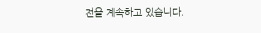전을 계속하고 있습니다.